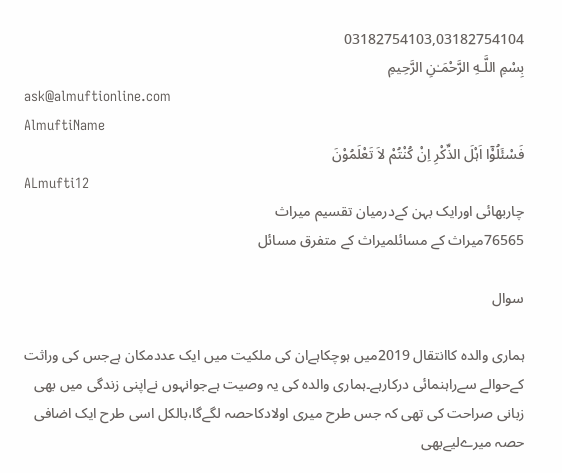03182754103,03182754104
بِسْمِ اللَّـهِ الرَّحْمَـٰنِ الرَّحِيمِ
ask@almuftionline.com
AlmuftiName
فَسْئَلُوْٓا اَہْلَ الذِّکْرِ اِنْ کُنْتُمْ لاَ تَعْلَمُوْنَ
ALmufti12
چاربھائی اورایک بہن کےدرمیان تقسیم میراث
76565میراث کے مسائلمیراث کے متفرق مسائل

سوال

ہماری والدہ کاانتقال 2019میں ہوچکاہےان کی ملکیت میں ایک عددمکان ہےجس کی وراثت کےحوالے سےراہنمائی درکارہے۔ہماری والدہ کی یہ وصیت ہےجوانہوں نےاپنی زندگی میں بھی زبانی صراحت کی تھی کہ جس طرح میری اولادکاحصہ لگےگا،بالکل اسی طرح ایک اضافی حصہ میرےلیےبھی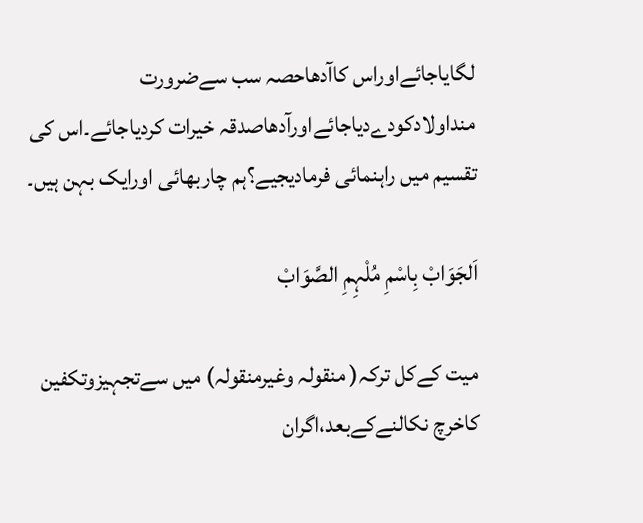لگایاجائےاوراس کاآدھاحصہ سب سےضرورت منداولادکودےدیاجائےاورآدھاصدقہ خیرات کردیاجائے۔اس کی تقسیم میں راہنمائی فرمادیجیے؟ہم چاربھائی اورایک بہن ہیں۔

اَلجَوَابْ بِاسْمِ مُلْہِمِ الصَّوَابْ

میت کےکل ترکہ( منقولہ وغیرمنقولہ) میں سےتجہیزوتکفین کاخرچ نکالنےکےبعد،اگران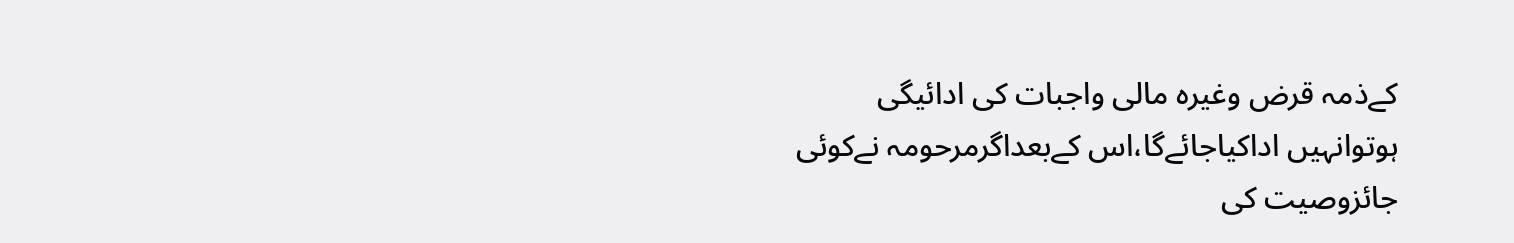کےذمہ قرض وغیرہ مالی واجبات کی ادائیگی ہوتوانہیں اداکیاجائےگا،اس کےبعداگرمرحومہ نےکوئی جائزوصیت کی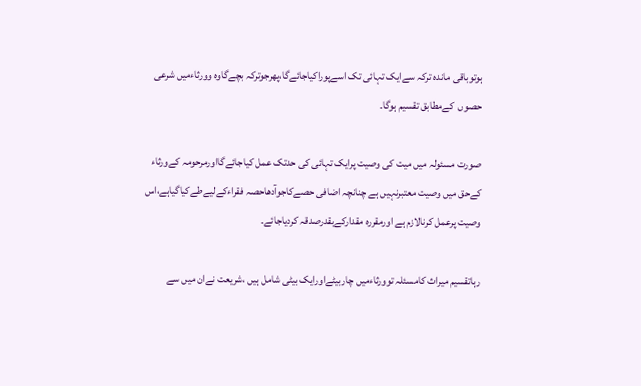ہوتوباقی ماندہ ترکہ سےایک تہائی تک اسےپوراکیاجائےگا،پھرجوترکہ بچےگاوہ وورثاءمیں شرعی حصوں  کےمطابق تقسیم ہوگا۔

صورت مسئولہ میں میت کی وصیت پرایک تہائی کی حدتک عمل کیاجائےگااورمرحومہ کےورثاء کےحق میں وصیت معتبرنہیں ہے چنانچہ اضافی حصےکاجوآدھاحصہ فقراءکےلیےطےکیاگیاہے،اس وصیت پرعمل کرنالازم ہے اورمقررہ مقدارکےبقدرصدقہ کردیاجائے۔

رہاتقسیم میراث کامسئلہ توورثاءمیں چاربیٹےاورایک بیٹی شامل ہیں ،شریعت نےان میں سے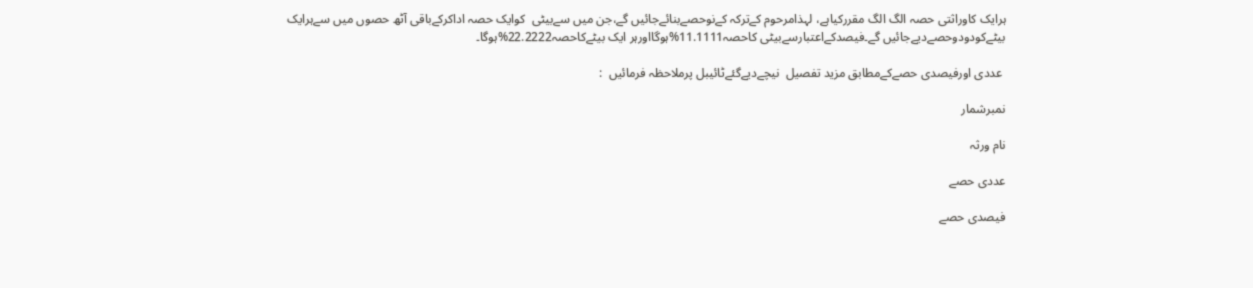ہرایک کاوراثتی حصہ الگ الگ مقررکیاہے، لہذامرحوم کےترکہ کےنوحصےبنائےجائیں گے،جن میں سےبیٹی  کوایک حصہ اداکرکےباقی آٹھ حصوں میں سےہرایک بیٹےکودودوحصےدیےجائیں گے۔فیصدکےاعتبارسےبیٹی کاحصہ11.1111%ہوگااورہر ایک بیٹےکاحصہ22.2222%ہوگا۔

 عددی اورفیصدی حصےکےمطابق مزید تفصیل  نیچےدیےگئےٹائیبل پرملاحظہ فرمائیں  :

نمبرشمار

نام ورثہ

عددی حصے

فیصدی حصے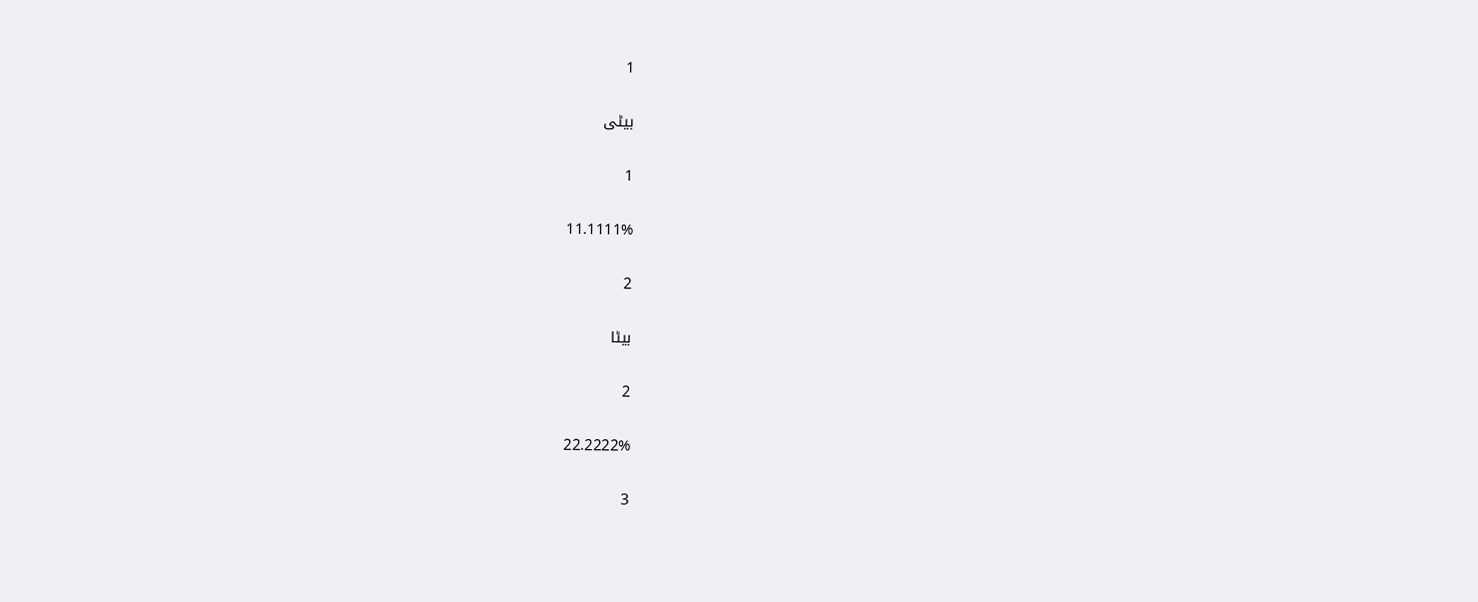1

بیٹی

1

11.1111%

2

بیٹا

2

22.2222%

3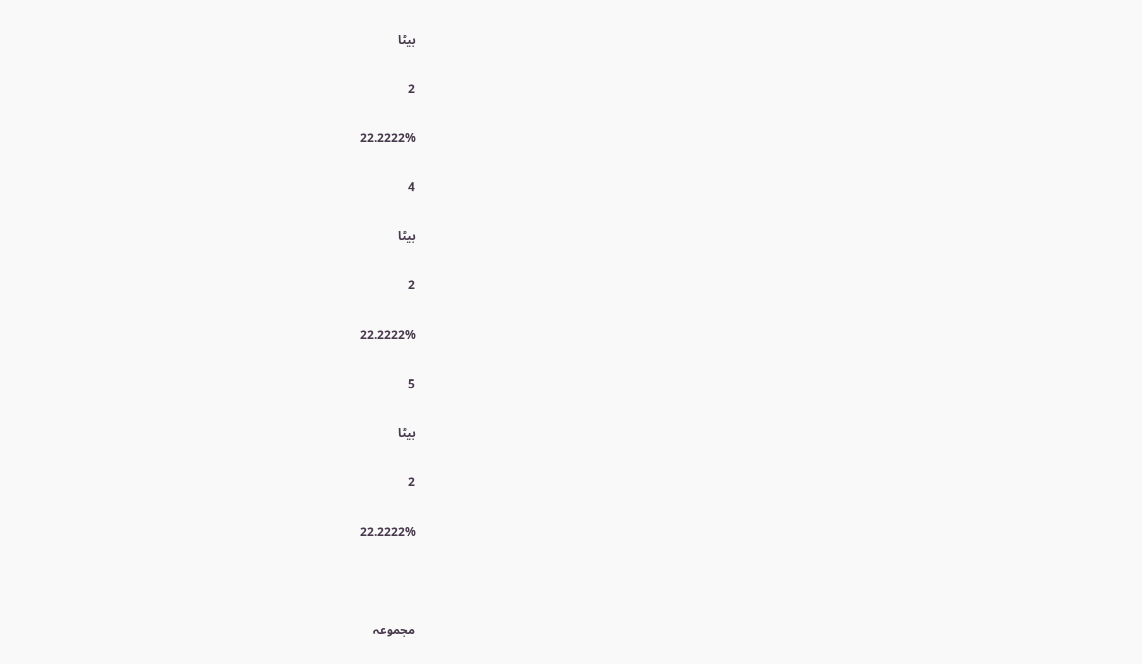بیٹا

2

22.2222%

4

بیٹا

2

22.2222%

5

بیٹا

2

22.2222%



مجموعہ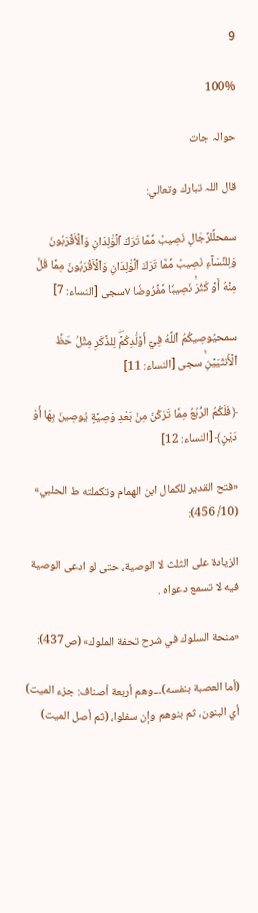9

100%

حوالہ جات

قال اللہ تبارك وتعالي:

سمحلِّلرِّجَالِ نَصِيبٞ مِّمَّا تَرَكَ ٱلۡوَٰلِدَانِ وَٱلۡأَقۡرَبُونَ وَلِلنِّسَآءِ نَصِيبٞ مِّمَّا تَرَكَ ٱلۡوَٰلِدَانِ وَٱلۡأَقۡرَبُونَ مِمَّا قَلَّ مِنۡهُ أَوۡ كَثُرَۚ نَصِيبٗا مَّفۡرُوضٗا ٧سجى [النساء: 7]

سمحيُوصِيكُمُ ٱللَّهُ فِيٓ أَوۡلَٰدِكُمۡۖ لِلذَّكَرِ مِثۡلُ حَظِّ ٱلۡأُنثَيَيۡنِۚ سجى [النساء: 11]

﴿فَلَكُمُ الرُّبُعُ مِمَّا تَرَكْنَ مِنْ بَعْدِ وَصِيَّةٍ يُوصِينَ بِهَا أَوْ دَيْنٍ﴾ [النساء: 12]

«فتح القدير للكمال ابن الهمام وتكملته ط الحلبي» (10/ 456):

الزيادة على الثلث ‌لا ‌الوصية، حتى لو ادعى الوصية فيه لا تسمع دعواه .

«منحة السلوك في شرح تحفة الملوك» (ص437):

(أما العصبة بنفسه)۔۔۔وهم أربعة أصناف: جزء الميت) أي البنون، ثم بنوهم وإن سفلوا، (ثم أصل الميت)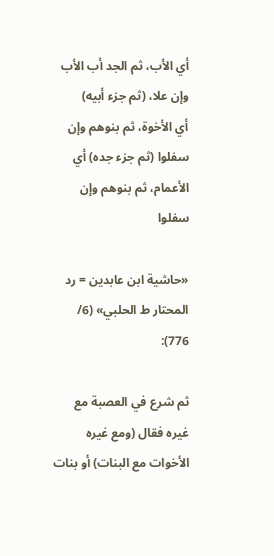أي الأب، ثم الجد أب الأب وإن علا، (ثم ‌جزء ‌أبيه) أي ‌الأخوة، ثم بنوهم وإن سفلوا (ثم جزء جده) أي الأعمام، ثم بنوهم وإن سفلوا

«حاشية ابن عابدين = رد المحتار ط الحلبي» (6/ 776):

ثم شرع في العصبة مع غيره فقال (ومع غيره الأخوات مع البنات) أو بنات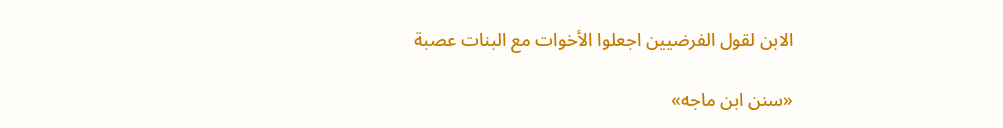الابن لقول الفرضيين اجعلوا الأخوات مع البنات عصبة

«سنن ابن ماجه»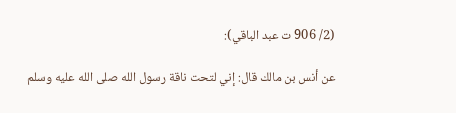(2/ 906 ت عبد الباقي):

عن أنس بن مالك قال: إني لتحت ناقة رسول الله صلى الله عليه وسلم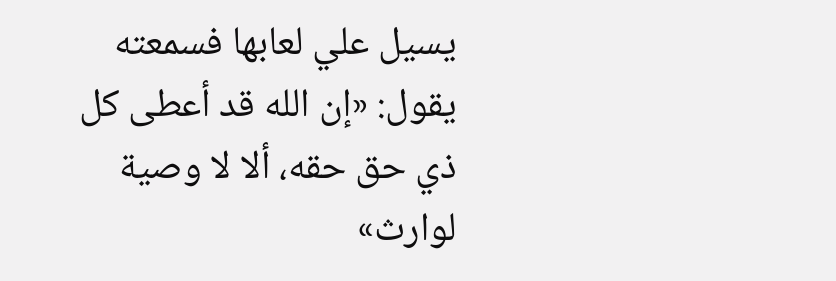يسيل علي لعابها فسمعته يقول: «إن الله قد أعطى كل ذي حق حقه، ألا لا وصية لوارث»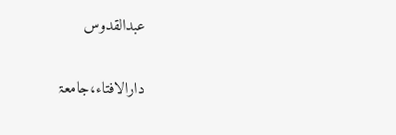عبدالقدوس

دارالافتاء،جامعۃ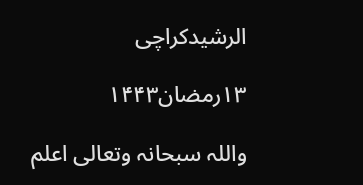الرشیدکراچی

۱۳رمضان۱۴۴۳

واللہ سبحانہ وتعالی اعلم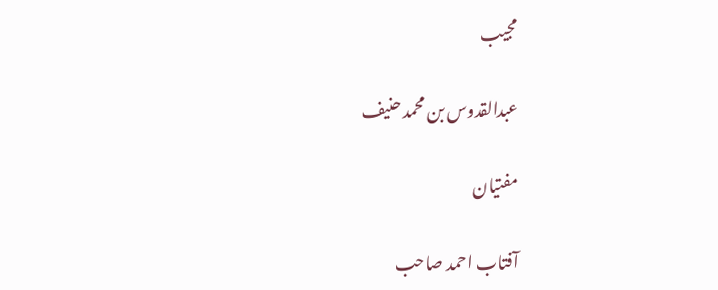مجیب

عبدالقدوس بن محمد حنیف

مفتیان

آفتاب احمد صاحب